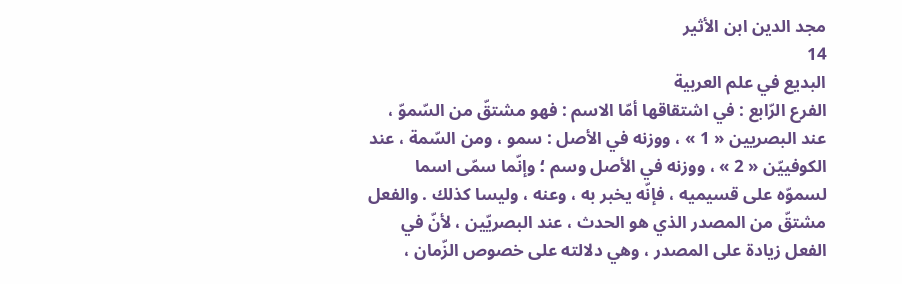مجد الدين ابن الأثير
14
البديع في علم العربية
الفرع الرّابع : في اشتقاقها أمّا الاسم : فهو مشتقّ من السّموّ ، عند البصريين « 1 » ، ووزنه في الأصل : سمو ، ومن السّمة ، عند الكوفييّن « 2 » ، ووزنه في الأصل وسم ؛ وإنّما سمّى اسما لسموّه على قسيميه ، فإنّه يخبر به ، وعنه ، وليسا كذلك . والفعل مشتقّ من المصدر الذي هو الحدث ، عند البصريّين ، لأنّ في الفعل زيادة على المصدر ، وهي دلالته على خصوص الزّمان ،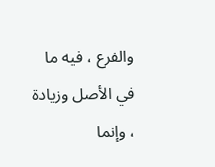والفرع ، فيه ما في الأصل وزيادة ، وإنما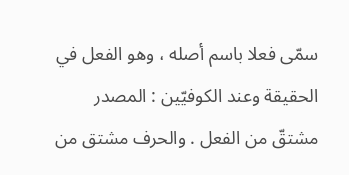سمّى فعلا باسم أصله ، وهو الفعل في الحقيقة وعند الكوفيّين : المصدر مشتقّ من الفعل . والحرف مشتق من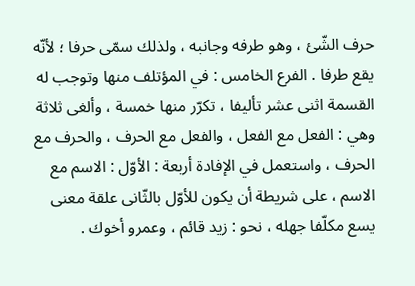حرف الشّئ ، وهو طرفه وجانبه ، ولذلك سمّى حرفا ؛ لأنّه يقع طرفا . الفرع الخامس : في المؤتلف منها وتوجب له القسمة اثنى عشر تأليفا ، تكرّر منها خمسة ، وألغى ثلاثة وهي : الفعل مع الفعل ، والفعل مع الحرف ، والحرف مع الحرف ، واستعمل في الإفادة أربعة : الأوّل : الاسم مع الاسم ، على شريطة أن يكون للأوّل بالثّانى علقة معنى يسع مكلّفا جهله ، نحو : زيد قائم ، وعمرو أخوك .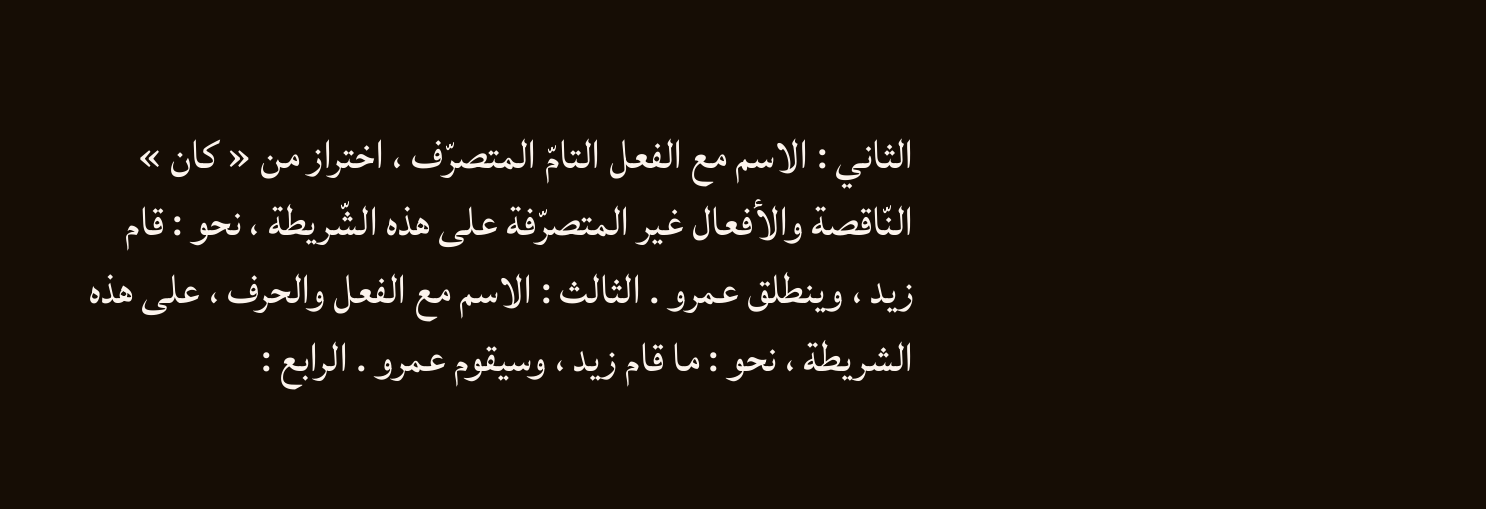الثاني : الاسم مع الفعل التامّ المتصرّف ، اختراز من « كان » النّاقصة والأفعال غير المتصرّفة على هذه الشّريطة ، نحو : قام زيد ، وينطلق عمرو . الثالث : الاسم مع الفعل والحرف ، على هذه الشريطة ، نحو : ما قام زيد ، وسيقوم عمرو . الرابع :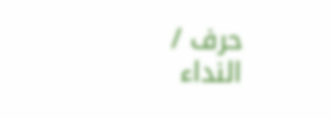حرف / النداء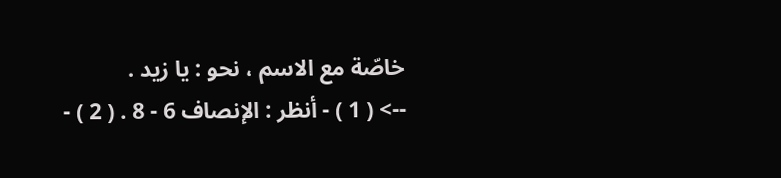خاصّة مع الاسم ، نحو : يا زيد .
--> ( 1 ) - أنظر : الإنصاف 6 - 8 . ( 2 ) -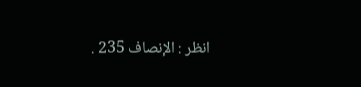انظر : الإنصاف 235 .